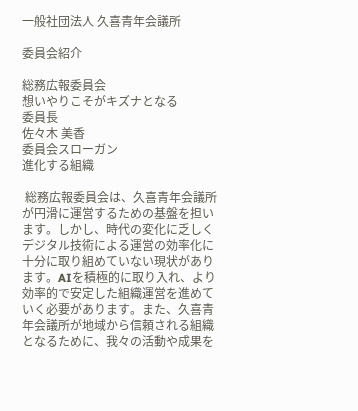一般社団法人 久喜青年会議所

委員会紹介

総務広報委員会
想いやりこそがキズナとなる
委員長
佐々木 美香
委員会スローガン
進化する組織

 総務広報委員会は、久喜青年会議所が円滑に運営するための基盤を担います。しかし、時代の変化に乏しくデジタル技術による運営の効率化に十分に取り組めていない現状があります。AIを積極的に取り入れ、より効率的で安定した組織運営を進めていく必要があります。また、久喜青年会議所が地域から信頼される組織となるために、我々の活動や成果を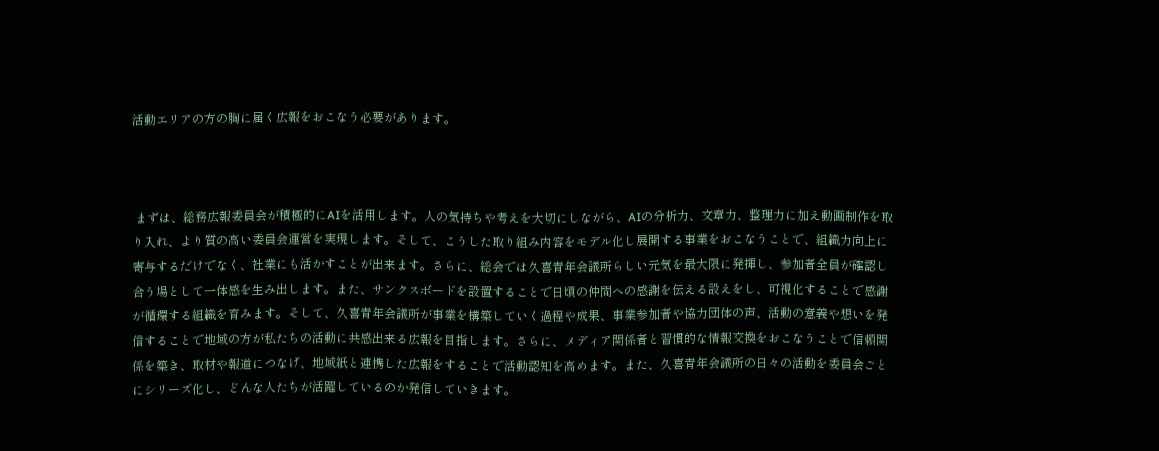活動エリアの方の胸に届く広報をおこなう必要があります。



 まずは、総務広報委員会が積極的にAIを活用します。人の気持ちや考えを大切にしながら、AIの分析力、文章力、整理力に加え動画制作を取り入れ、より質の高い委員会運営を実現します。そして、こうした取り組み内容をモデル化し展開する事業をおこなうことで、組織力向上に寄与するだけでなく、社業にも活かすことが出来ます。さらに、総会では久喜青年会議所らしい元気を最大限に発揮し、参加者全員が確認し合う場として一体感を生み出します。また、サンクスボードを設置することで日頃の仲間への感謝を伝える設えをし、可視化することで感謝が循環する組織を育みます。そして、久喜青年会議所が事業を構築していく過程や成果、事業参加者や協力団体の声、活動の意義や想いを発信することで地域の方が私たちの活動に共感出来る広報を目指します。さらに、メディア関係者と習慣的な情報交換をおこなうことで信頼関係を築き、取材や報道につなげ、地域紙と連携した広報をすることで活動認知を高めます。また、久喜青年会議所の日々の活動を委員会ごとにシリーズ化し、どんな人たちが活躍しているのか発信していきます。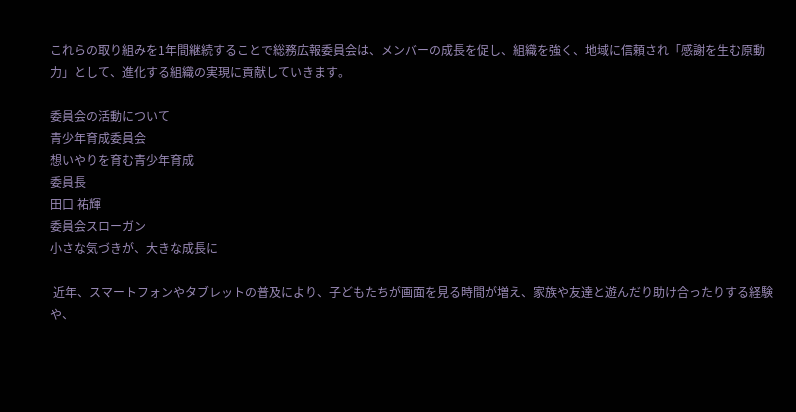これらの取り組みを1年間継続することで総務広報委員会は、メンバーの成長を促し、組織を強く、地域に信頼され「感謝を生む原動力」として、進化する組織の実現に貢献していきます。

委員会の活動について
青少年育成委員会
想いやりを育む青少年育成
委員長
田口 祐輝
委員会スローガン
小さな気づきが、大きな成長に

 近年、スマートフォンやタブレットの普及により、子どもたちが画面を見る時間が増え、家族や友達と遊んだり助け合ったりする経験や、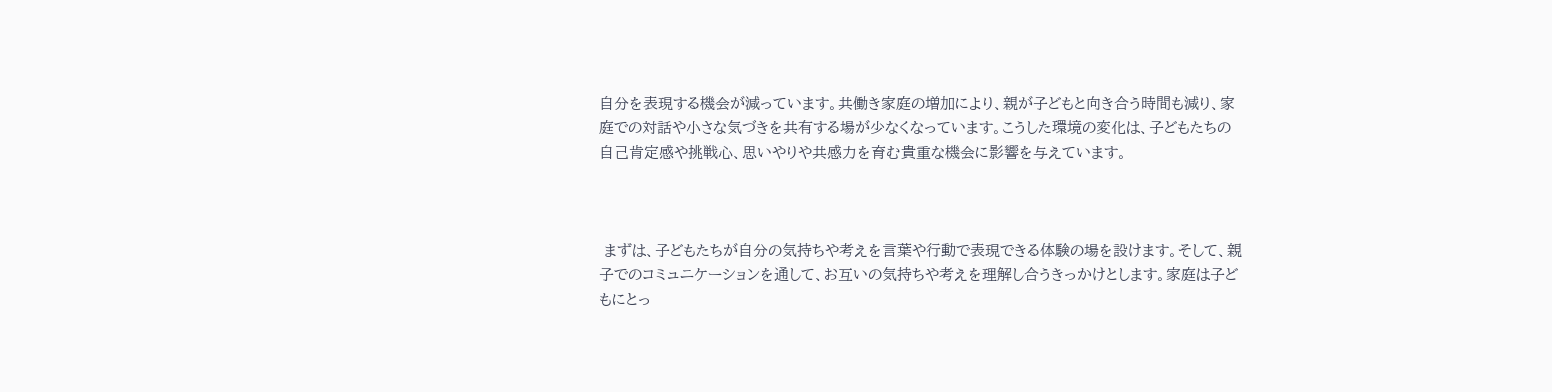自分を表現する機会が減っています。共働き家庭の増加により、親が子どもと向き合う時間も減り、家庭での対話や小さな気づきを共有する場が少なくなっています。こうした環境の変化は、子どもたちの自己肯定感や挑戦心、思いやりや共感力を育む貴重な機会に影響を与えています。



 まずは、子どもたちが自分の気持ちや考えを言葉や行動で表現できる体験の場を設けます。そして、親子でのコミュニケーションを通して、お互いの気持ちや考えを理解し合うきっかけとします。家庭は子どもにとっ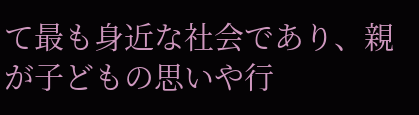て最も身近な社会であり、親が子どもの思いや行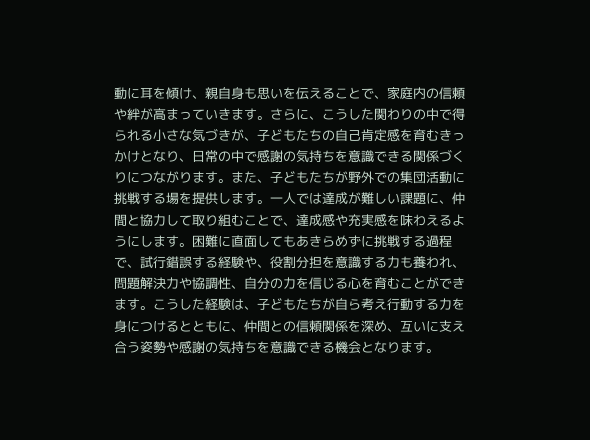動に耳を傾け、親自身も思いを伝えることで、家庭内の信頼や絆が高まっていきます。さらに、こうした関わりの中で得られる小さな気づきが、子どもたちの自己肯定感を育むきっかけとなり、日常の中で感謝の気持ちを意識できる関係づくりにつながります。また、子どもたちが野外での集団活動に挑戦する場を提供します。一人では達成が難しい課題に、仲間と協力して取り組むことで、達成感や充実感を味わえるようにします。困難に直面してもあきらめずに挑戦する過程で、試行錯誤する経験や、役割分担を意識する力も養われ、問題解決力や協調性、自分の力を信じる心を育むことができます。こうした経験は、子どもたちが自ら考え行動する力を身につけるとともに、仲間との信頼関係を深め、互いに支え合う姿勢や感謝の気持ちを意識できる機会となります。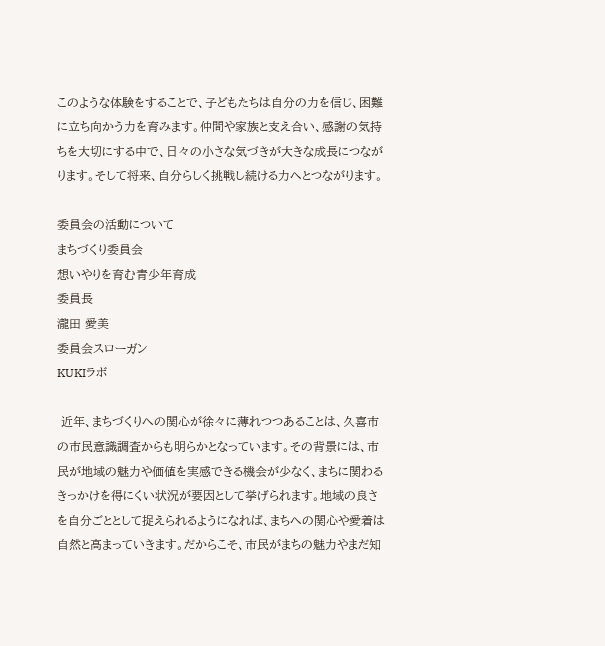このような体験をすることで、子どもたちは自分の力を信じ、困難に立ち向かう力を育みます。仲間や家族と支え合い、感謝の気持ちを大切にする中で、日々の小さな気づきが大きな成長につながります。そして将来、自分らしく挑戦し続ける力へとつながります。

委員会の活動について
まちづくり委員会
想いやりを育む青少年育成
委員長
瀧田 愛美
委員会スローガン
KUKIラボ

 近年、まちづくりへの関心が徐々に薄れつつあることは、久喜市の市民意識調査からも明らかとなっています。その背景には、市民が地域の魅力や価値を実感できる機会が少なく、まちに関わるきっかけを得にくい状況が要因として挙げられます。地域の良さを自分ごととして捉えられるようになれば、まちへの関心や愛着は自然と高まっていきます。だからこそ、市民がまちの魅力やまだ知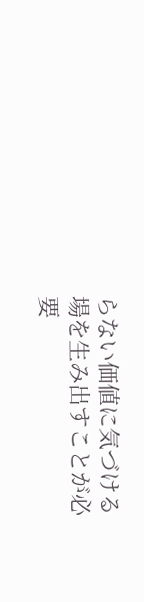らない価値に気づける場を生み出すことが必要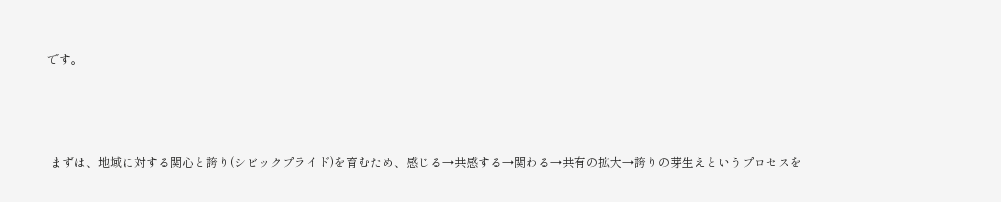です。



 まずは、地域に対する関心と誇り(シビックプライド)を育むため、感じる→共感する→関わる→共有の拡大→誇りの芽生えというプロセスを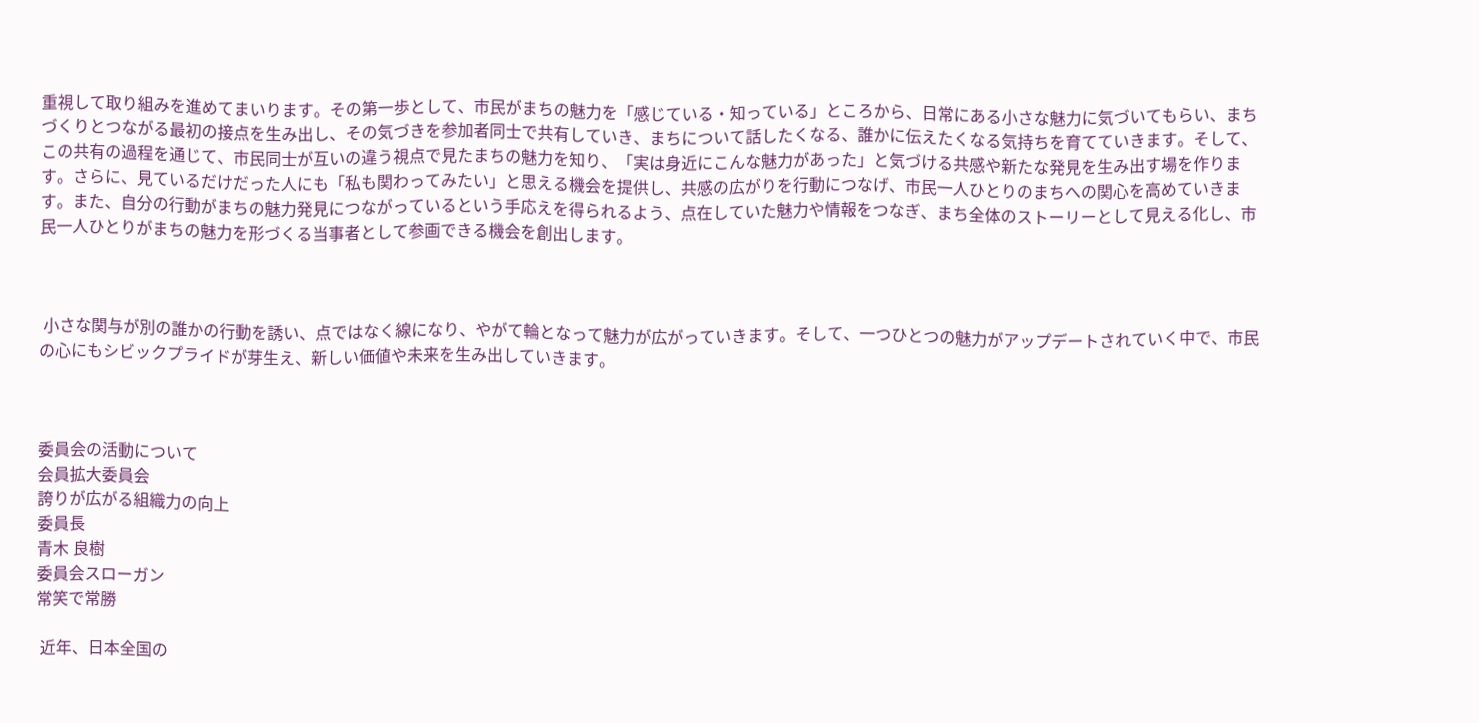重視して取り組みを進めてまいります。その第一歩として、市民がまちの魅力を「感じている・知っている」ところから、日常にある小さな魅力に気づいてもらい、まちづくりとつながる最初の接点を生み出し、その気づきを参加者同士で共有していき、まちについて話したくなる、誰かに伝えたくなる気持ちを育てていきます。そして、この共有の過程を通じて、市民同士が互いの違う視点で見たまちの魅力を知り、「実は身近にこんな魅力があった」と気づける共感や新たな発見を生み出す場を作ります。さらに、見ているだけだった人にも「私も関わってみたい」と思える機会を提供し、共感の広がりを行動につなげ、市民一人ひとりのまちへの関心を高めていきます。また、自分の行動がまちの魅力発見につながっているという手応えを得られるよう、点在していた魅力や情報をつなぎ、まち全体のストーリーとして見える化し、市民一人ひとりがまちの魅力を形づくる当事者として参画できる機会を創出します。



 小さな関与が別の誰かの行動を誘い、点ではなく線になり、やがて輪となって魅力が広がっていきます。そして、一つひとつの魅力がアップデートされていく中で、市民の心にもシビックプライドが芽生え、新しい価値や未来を生み出していきます。



委員会の活動について
会員拡大委員会
誇りが広がる組織力の向上
委員長
青木 良樹
委員会スローガン
常笑で常勝

 近年、日本全国の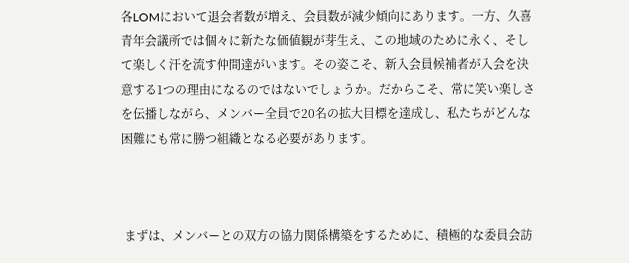各LOMにおいて退会者数が増え、会員数が減少傾向にあります。一方、久喜青年会議所では個々に新たな価値観が芽生え、この地域のために永く、そして楽しく汗を流す仲間達がいます。その姿こそ、新入会員候補者が入会を決意する1つの理由になるのではないでしょうか。だからこそ、常に笑い楽しさを伝播しながら、メンバー全員で20名の拡大目標を達成し、私たちがどんな困難にも常に勝つ組織となる必要があります。



 まずは、メンバーとの双方の協力関係構築をするために、積極的な委員会訪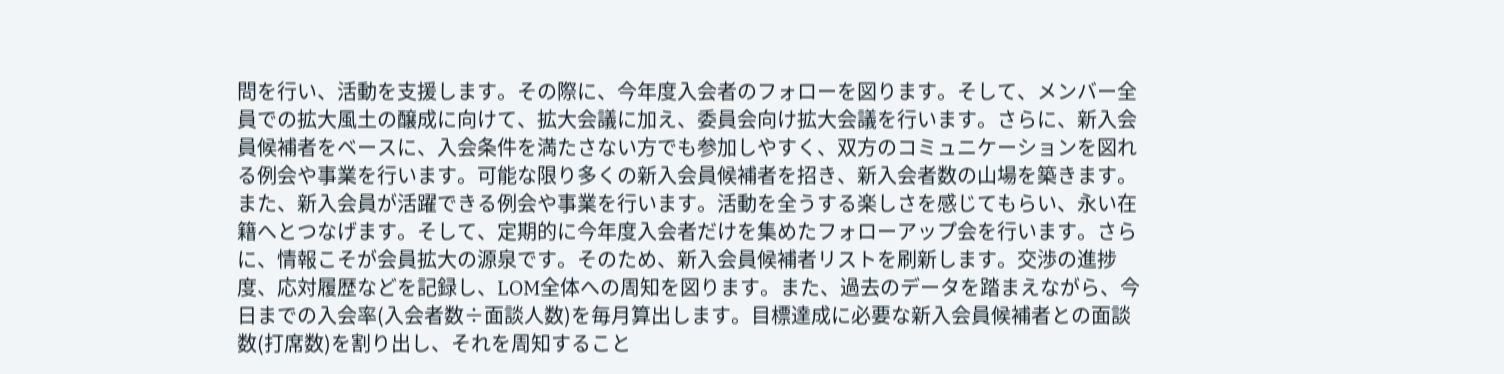問を行い、活動を支援します。その際に、今年度入会者のフォローを図ります。そして、メンバー全員での拡大風土の醸成に向けて、拡大会議に加え、委員会向け拡大会議を行います。さらに、新入会員候補者をベースに、入会条件を満たさない方でも参加しやすく、双方のコミュニケーションを図れる例会や事業を行います。可能な限り多くの新入会員候補者を招き、新入会者数の山場を築きます。また、新入会員が活躍できる例会や事業を行います。活動を全うする楽しさを感じてもらい、永い在籍へとつなげます。そして、定期的に今年度入会者だけを集めたフォローアップ会を行います。さらに、情報こそが会員拡大の源泉です。そのため、新入会員候補者リストを刷新します。交渉の進捗度、応対履歴などを記録し、LOM全体への周知を図ります。また、過去のデータを踏まえながら、今日までの入会率(入会者数÷面談人数)を毎月算出します。目標達成に必要な新入会員候補者との面談数(打席数)を割り出し、それを周知すること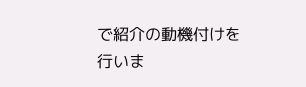で紹介の動機付けを行いま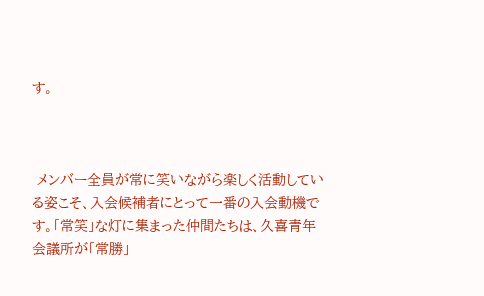す。



 メンバー全員が常に笑いながら楽しく活動している姿こそ、入会候補者にとって一番の入会動機です。「常笑」な灯に集まった仲間たちは、久喜青年会議所が「常勝」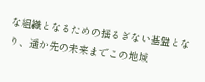な組織となるための揺るぎない基盤となり、遥か先の未来までこの地域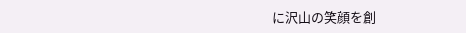に沢山の笑顔を創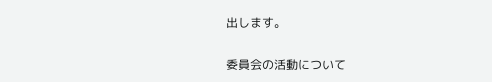出します。


委員会の活動について